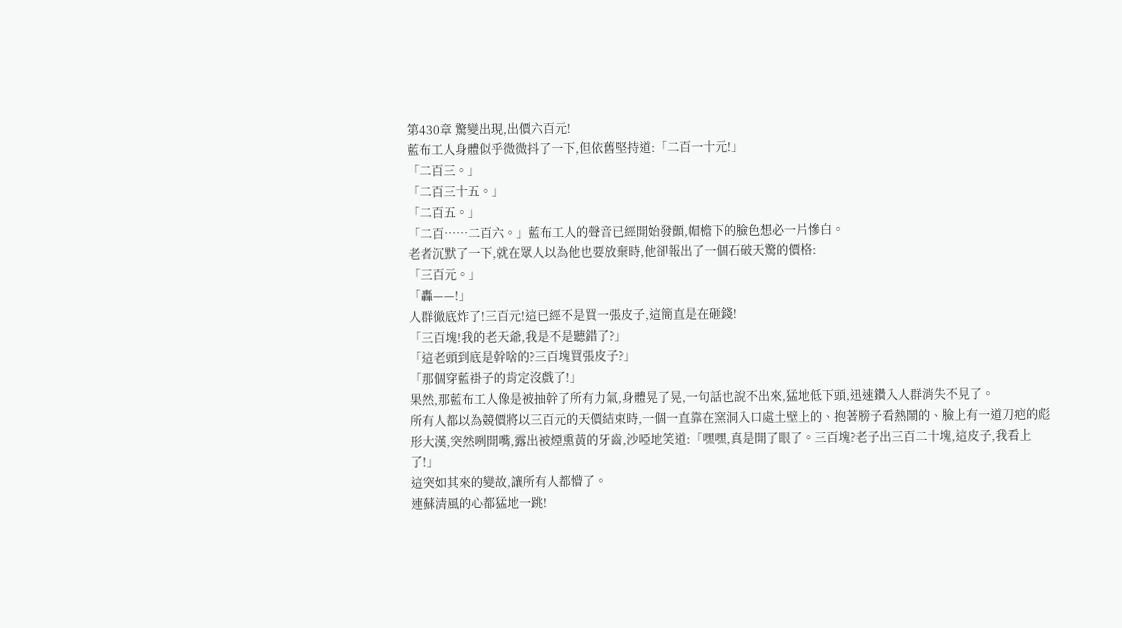第430章 驚變出現,出價六百元!
藍布工人身體似乎微微抖了一下,但依舊堅持道:「二百一十元!」
「二百三。」
「二百三十五。」
「二百五。」
「二百……二百六。」藍布工人的聲音已經開始發顫,帽檐下的臉色想必一片慘白。
老者沉默了一下,就在眾人以為他也要放棄時,他卻報出了一個石破天驚的價格:
「三百元。」
「轟——!」
人群徹底炸了!三百元!這已經不是買一張皮子,這簡直是在砸錢!
「三百塊!我的老天爺,我是不是聽錯了?」
「這老頭到底是幹啥的?三百塊買張皮子?」
「那個穿藍褂子的肯定沒戲了!」
果然,那藍布工人像是被抽幹了所有力氣,身體晃了晃,一句話也說不出來,猛地低下頭,迅速鑽入人群消失不見了。
所有人都以為競價將以三百元的天價結束時,一個一直靠在窯洞入口處土壁上的、抱著膀子看熱鬧的、臉上有一道刀疤的彪形大漢,突然咧開嘴,露出被煙熏黃的牙齒,沙啞地笑道:「嘿嘿,真是開了眼了。三百塊?老子出三百二十塊,這皮子,我看上了!」
這突如其來的變故,讓所有人都懵了。
連蘇清風的心都猛地一跳!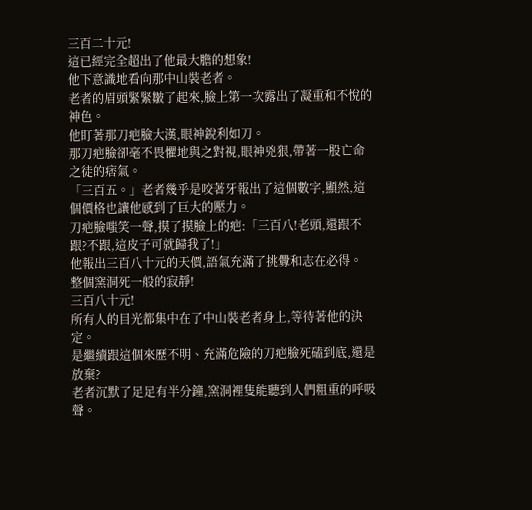三百二十元!
這已經完全超出了他最大膽的想象!
他下意識地看向那中山裝老者。
老者的眉頭緊緊皺了起來,臉上第一次露出了凝重和不悅的神色。
他盯著那刀疤臉大漢,眼神銳利如刀。
那刀疤臉卻毫不畏懼地與之對視,眼神兇狠,帶著一股亡命之徒的痞氣。
「三百五。」老者幾乎是咬著牙報出了這個數字,顯然,這個價格也讓他感到了巨大的壓力。
刀疤臉嗤笑一聲,摸了摸臉上的疤:「三百八!老頭,還跟不跟?不跟,這皮子可就歸我了!」
他報出三百八十元的天價,語氣充滿了挑釁和志在必得。
整個窯洞死一般的寂靜!
三百八十元!
所有人的目光都集中在了中山裝老者身上,等待著他的決定。
是繼續跟這個來歷不明、充滿危險的刀疤臉死磕到底,還是放棄?
老者沉默了足足有半分鐘,窯洞裡隻能聽到人們粗重的呼吸聲。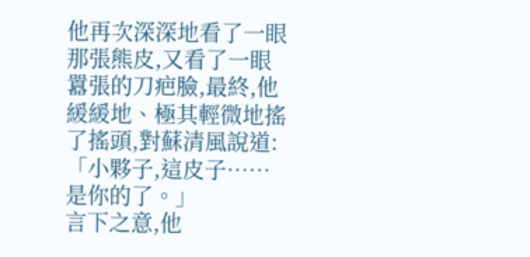他再次深深地看了一眼那張熊皮,又看了一眼囂張的刀疤臉,最終,他緩緩地、極其輕微地搖了搖頭,對蘇清風說道:「小夥子,這皮子……是你的了。」
言下之意,他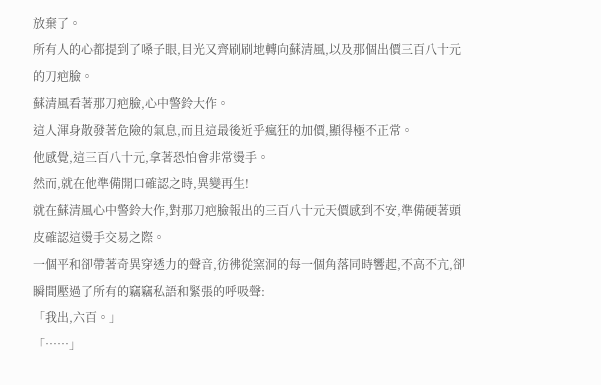放棄了。
所有人的心都提到了嗓子眼,目光又齊刷刷地轉向蘇清風,以及那個出價三百八十元的刀疤臉。
蘇清風看著那刀疤臉,心中警鈴大作。
這人渾身散發著危險的氣息,而且這最後近乎瘋狂的加價,顯得極不正常。
他感覺,這三百八十元,拿著恐怕會非常燙手。
然而,就在他準備開口確認之時,異變再生!
就在蘇清風心中警鈴大作,對那刀疤臉報出的三百八十元天價感到不安,準備硬著頭皮確認這燙手交易之際。
一個平和卻帶著奇異穿透力的聲音,彷彿從窯洞的每一個角落同時響起,不高不亢,卻瞬間壓過了所有的竊竊私語和緊張的呼吸聲:
「我出,六百。」
「……」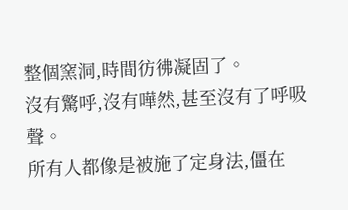整個窯洞,時間彷彿凝固了。
沒有驚呼,沒有嘩然,甚至沒有了呼吸聲。
所有人都像是被施了定身法,僵在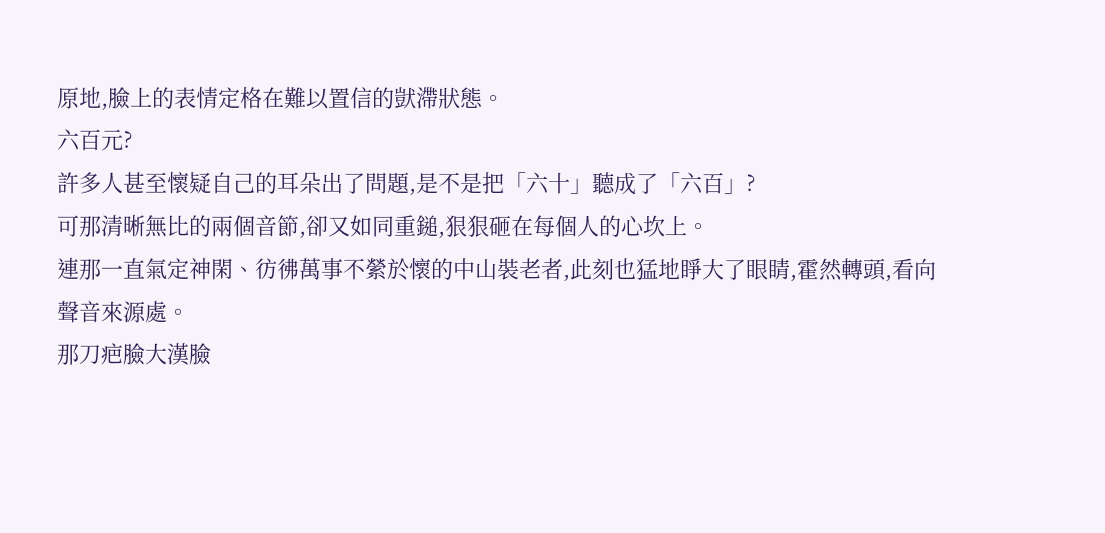原地,臉上的表情定格在難以置信的獃滯狀態。
六百元?
許多人甚至懷疑自己的耳朵出了問題,是不是把「六十」聽成了「六百」?
可那清晰無比的兩個音節,卻又如同重鎚,狠狠砸在每個人的心坎上。
連那一直氣定神閑、彷彿萬事不縈於懷的中山裝老者,此刻也猛地睜大了眼睛,霍然轉頭,看向聲音來源處。
那刀疤臉大漢臉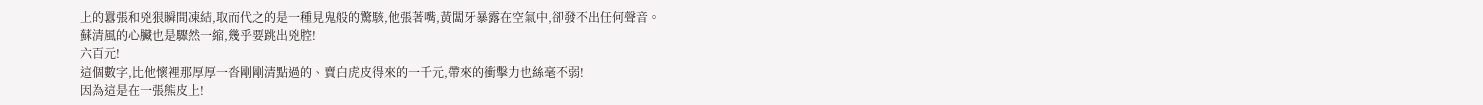上的囂張和兇狠瞬間凍結,取而代之的是一種見鬼般的驚駭,他張著嘴,黃闆牙暴露在空氣中,卻發不出任何聲音。
蘇清風的心臟也是驟然一縮,幾乎要跳出兇腔!
六百元!
這個數字,比他懷裡那厚厚一沓剛剛清點過的、賣白虎皮得來的一千元,帶來的衝擊力也絲毫不弱!
因為這是在一張熊皮上!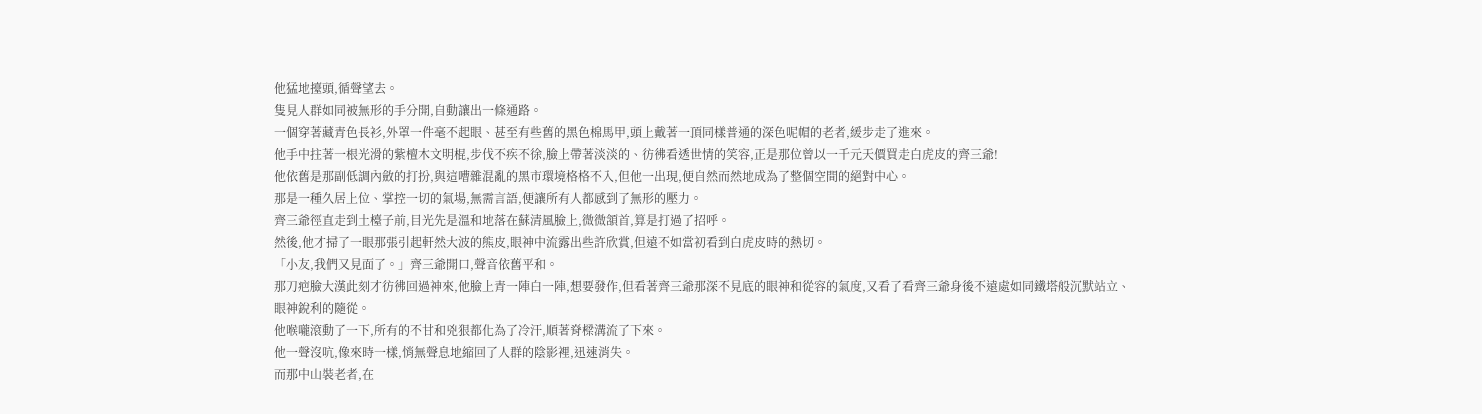他猛地擡頭,循聲望去。
隻見人群如同被無形的手分開,自動讓出一條通路。
一個穿著藏青色長衫,外罩一件毫不起眼、甚至有些舊的黑色棉馬甲,頭上戴著一頂同樣普通的深色呢帽的老者,緩步走了進來。
他手中拄著一根光滑的紫檀木文明棍,步伐不疾不徐,臉上帶著淡淡的、彷彿看透世情的笑容,正是那位曾以一千元天價買走白虎皮的齊三爺!
他依舊是那副低調內斂的打扮,與這嘈雜混亂的黑市環境格格不入,但他一出現,便自然而然地成為了整個空間的絕對中心。
那是一種久居上位、掌控一切的氣場,無需言語,便讓所有人都感到了無形的壓力。
齊三爺徑直走到土檯子前,目光先是溫和地落在蘇清風臉上,微微頷首,算是打過了招呼。
然後,他才掃了一眼那張引起軒然大波的熊皮,眼神中流露出些許欣賞,但遠不如當初看到白虎皮時的熱切。
「小友,我們又見面了。」齊三爺開口,聲音依舊平和。
那刀疤臉大漢此刻才彷彿回過神來,他臉上青一陣白一陣,想要發作,但看著齊三爺那深不見底的眼神和從容的氣度,又看了看齊三爺身後不遠處如同鐵塔般沉默站立、眼神銳利的隨從。
他喉嚨滾動了一下,所有的不甘和兇狠都化為了冷汗,順著脊樑溝流了下來。
他一聲沒吭,像來時一樣,悄無聲息地縮回了人群的陰影裡,迅速消失。
而那中山裝老者,在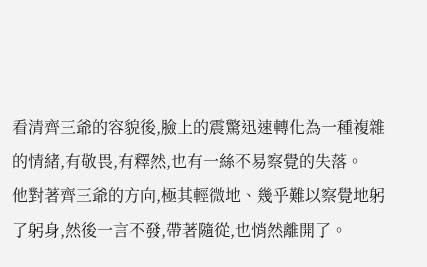看清齊三爺的容貌後,臉上的震驚迅速轉化為一種複雜的情緒,有敬畏,有釋然,也有一絲不易察覺的失落。
他對著齊三爺的方向,極其輕微地、幾乎難以察覺地躬了躬身,然後一言不發,帶著隨從,也悄然離開了。